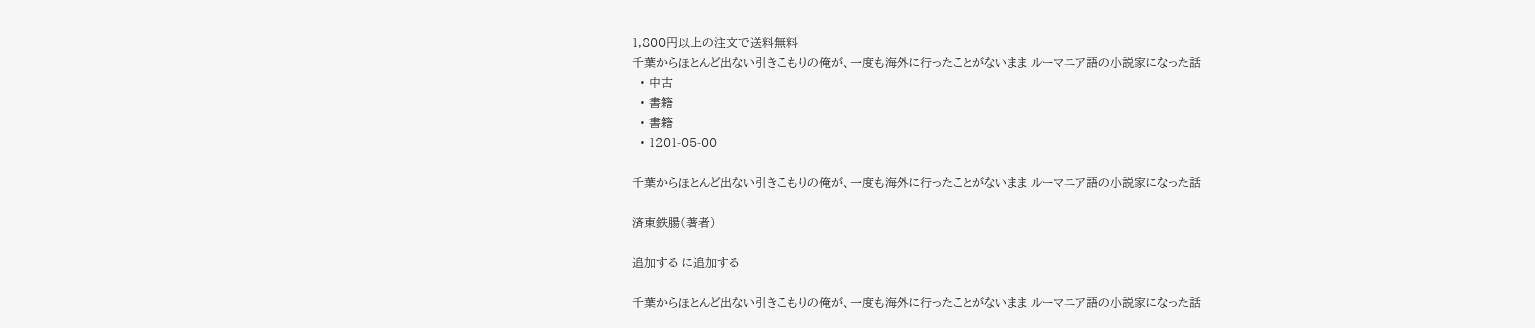1,800円以上の注文で送料無料
千葉からほとんど出ない引きこもりの俺が、一度も海外に行ったことがないまま ルーマニア語の小説家になった話
  • 中古
  • 書籍
  • 書籍
  • 1201-05-00

千葉からほとんど出ない引きこもりの俺が、一度も海外に行ったことがないまま ルーマニア語の小説家になった話

済東鉄腸(著者)

追加する に追加する

千葉からほとんど出ない引きこもりの俺が、一度も海外に行ったことがないまま ルーマニア語の小説家になった話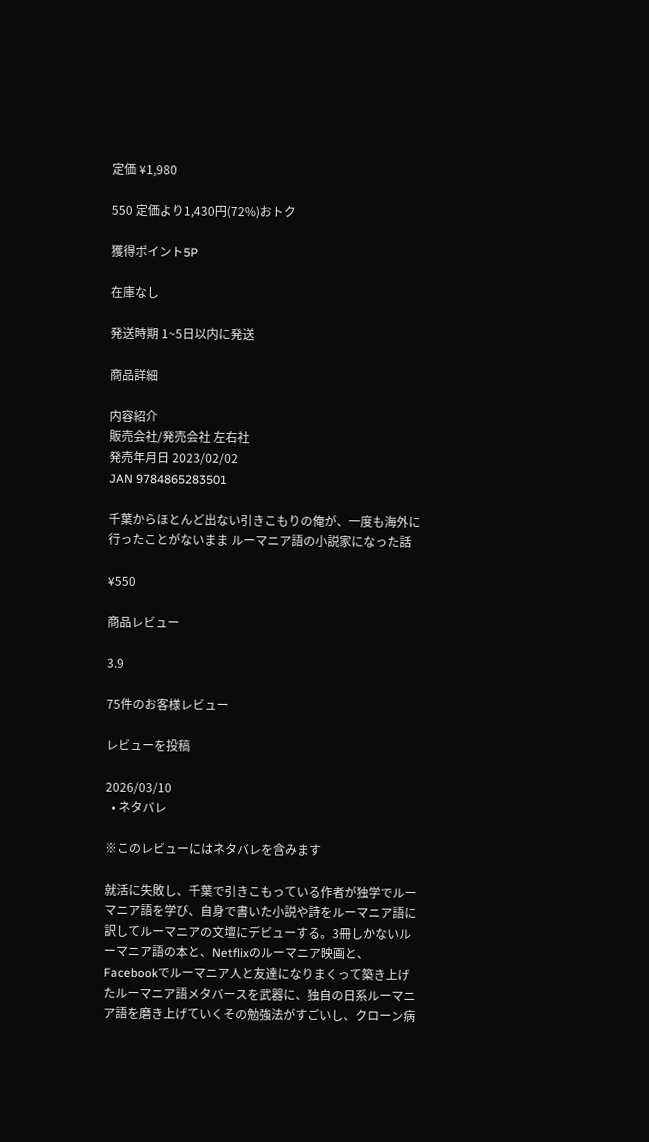定価 ¥1,980

550 定価より1,430円(72%)おトク

獲得ポイント5P

在庫なし

発送時期 1~5日以内に発送

商品詳細

内容紹介
販売会社/発売会社 左右社
発売年月日 2023/02/02
JAN 9784865283501

千葉からほとんど出ない引きこもりの俺が、一度も海外に行ったことがないまま ルーマニア語の小説家になった話

¥550

商品レビュー

3.9

75件のお客様レビュー

レビューを投稿

2026/03/10
  • ネタバレ

※このレビューにはネタバレを含みます

就活に失敗し、千葉で引きこもっている作者が独学でルーマニア語を学び、自身で書いた小説や詩をルーマニア語に訳してルーマニアの文壇にデビューする。3冊しかないルーマニア語の本と、Netflixのルーマニア映画と、Facebookでルーマニア人と友達になりまくって築き上げたルーマニア語メタバースを武器に、独自の日系ルーマニア語を磨き上げていくその勉強法がすごいし、クローン病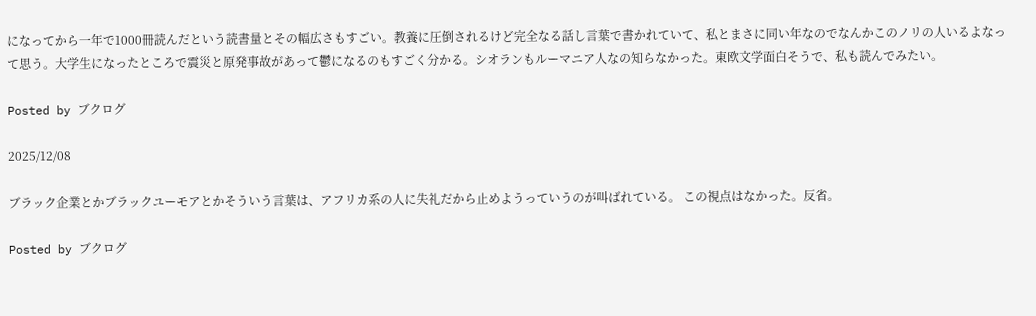になってから一年で1000冊読んだという読書量とその幅広さもすごい。教養に圧倒されるけど完全なる話し言葉で書かれていて、私とまさに同い年なのでなんかこのノリの人いるよなって思う。大学生になったところで震災と原発事故があって鬱になるのもすごく分かる。シオランもルーマニア人なの知らなかった。東欧文学面白そうで、私も読んでみたい。

Posted by ブクログ

2025/12/08

ブラック企業とかブラックユーモアとかそういう言葉は、アフリカ系の人に失礼だから止めようっていうのが叫ばれている。 この視点はなかった。反省。

Posted by ブクログ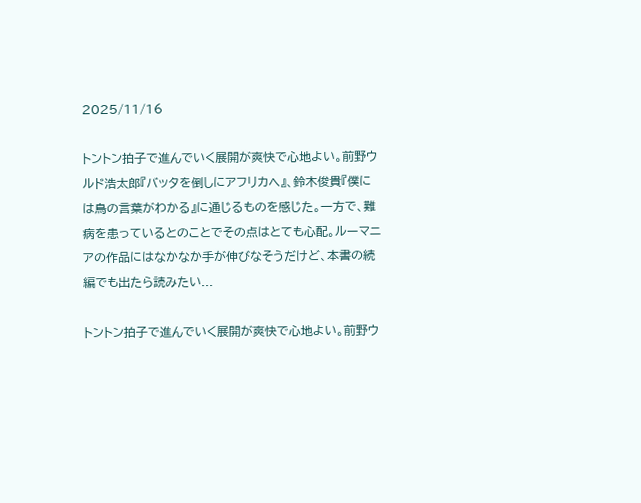2025/11/16

トントン拍子で進んでいく展開が爽快で心地よい。前野ウルド浩太郎『バッタを倒しにアフリカへ』、鈴木俊貴『僕には鳥の言葉がわかる』に通じるものを感じた。一方で、難病を患っているとのことでその点はとても心配。ルーマニアの作品にはなかなか手が伸びなそうだけど、本書の続編でも出たら読みたい...

トントン拍子で進んでいく展開が爽快で心地よい。前野ウ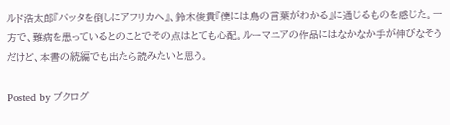ルド浩太郎『バッタを倒しにアフリカへ』、鈴木俊貴『僕には鳥の言葉がわかる』に通じるものを感じた。一方で、難病を患っているとのことでその点はとても心配。ルーマニアの作品にはなかなか手が伸びなそうだけど、本書の続編でも出たら読みたいと思う。

Posted by ブクログ